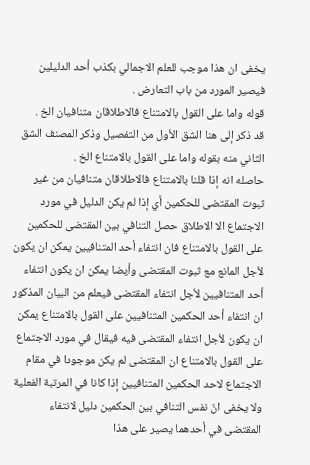يخفى ان هذا موجب للعلم الاجمالي بكذب أحد الدليلين فيصير المورد من باب التعارض .
قوله واما على القول بالامتناع فالاطلاقان متنافيان الخ .
قد ذكر إلى هنا الشق الأول من التفصيل وذكر المصنف الشق الثاني منه بقوله واما على القول بالامتناع الخ .
حاصله انه إذا قلنا بالامتناع فالاطلاقان متنافيان من غير ثبوت المقتضى للحكمين أي إذا لم يكن الدليل في مورد الاجتماع الا الاطلاق حصل التنافي بين المقتضى للحكمين على القول بالامتناع فان انتفاء أحد المتنافيين يمكن ان يكون لأجل المانع مع ثبوت المقتضى وأيضا يمكن ان يكون انتفاء أحد المتنافيين لأجل انتفاء المقتضى فيعلم من البيان المذكور ان انتفاء أحد الحكمين المتنافيين على القول بالامتناع يمكن ان يكون لأجل انتفاء المقتضى فيه فيقال في مورد الاجتماع على القول بالامتناع ان المقتضى لم يكن موجودا في مقام الاجتماع لاحد الحكمين المتنافيين إذا كانا في المرتبة الفعلية ولا يخفى انّ نفس التنافي بين الحكمين دليل لانتفاء المقتضى في أحدهما يصير على هذا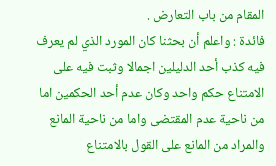المقام من باب التعارض .
فائدة : واعلم أن بحثنا كان المورد الذي لم يعرف فيه كذب أحد الدليلين اجمالا وثبت فيه على الامتناع حكم واحد وكان عدم أحد الحكمين اما من ناحية عدم المقتضى واما من ناحية المانع والمراد من المانع على القول بالامتناع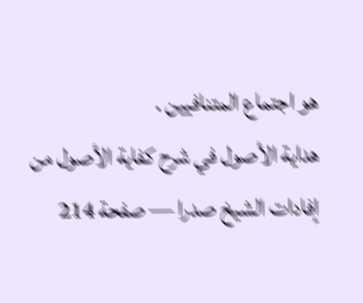هو اجتماع المتنافيين .
هداية الأصول في شرح كفاية الأصول من إفادات الشيخ صدرا — صفحة 214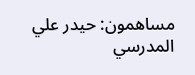مساهمون: حيدر علي المدرسي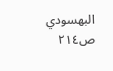البهسودي
ص٢١٤